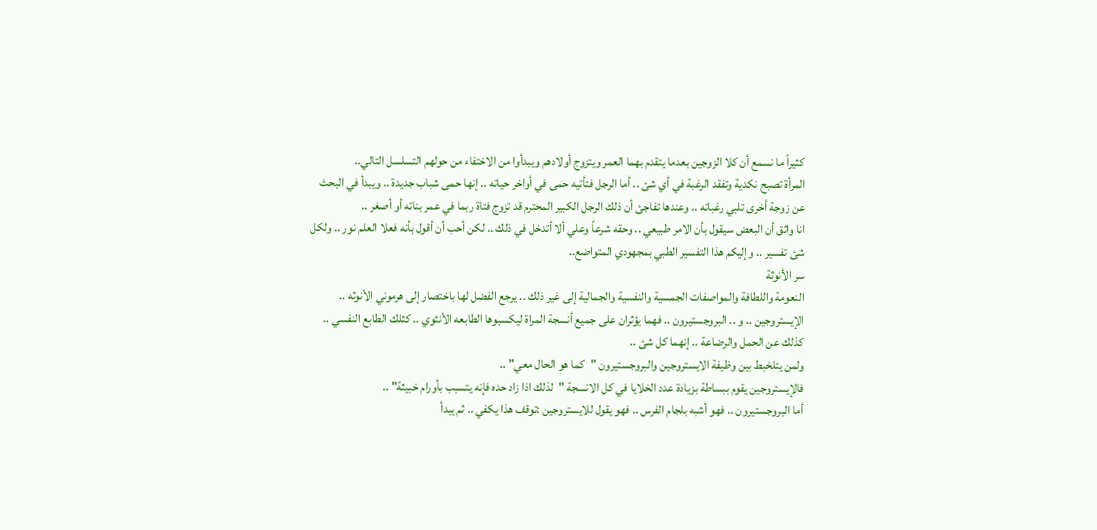كثيراً ما نسمع أن كلا الزوجين بعدما يتقدم بهما العمر ويتزوج أولادهم ويبدأوا من الاختفاء من حولهم التسلسل التالي..
المرأة تصبح نكدية وتفقد الرغبة في أي شئ .. أما الرجل فتأتيه حمى في أواخر حياته .. إنها حمى شباب جديدة .. ويبدأ في البحث عن زوجة أخرى تلبي رغباته .. وعندها تفاجئ أن ذلك الرجل الكبير المحترم قد تزوج فتاة ربما في عمر بناته أو أصغر ..
انا واثق أن البعض سيقول بأن الامر طبيعي .. وحقه شرعاً وعلي ألا أتدخل في ذلك .. لكن أحب أن أقول بأنه فعلا العلم نور .. ولكل شئ تفسير .. وإليكم هذا التفسير الطبي بمجهودي المتواضع..
سر الأنوثة
النعومة واللطافة والمواصفات الجمسية والنفسية والجمالية إلى غير ذلك .. يرجع الفضل لها باختصار إلى هرموني الأنوثه .. الإيستروجين .. و .. البروجستيرون .. فهما يؤثران على جميع أنسجة المراة ليكسبوها الطابعه الأنثوي .. كثلك الطابع النفسي .. كذلك عن الحمل والرضاعة .. إنهما كل شئ ..
ولمن يتلخبط بين وظيفة الايستروجين والبروجستيرون "كما هو الحال معي" ..
فالإيستروجين يقوم ببساطة بزيادة عدد الخلايا في كل الانسجة "لذلك اذا زاد حده فإنه يتسبب بأورام خبيثة" ..
أما البروجستيرون .. فهو أشبه بلجام الفرس .. فهو يقول للايستروجين :توقف هذا يكفي .. ثم يبدأ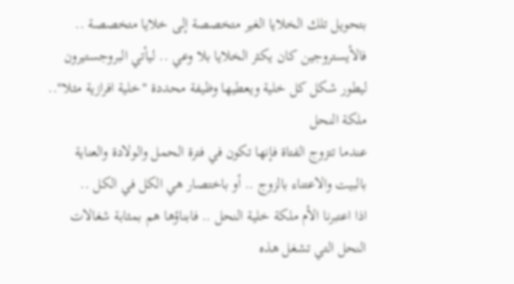بتحويل تلك الخلايا الغير متخصصة إلى خلايا متخصصة .. فالأيستروجين كان يكثر الخلايا بلا وعي .. ليأتي البروجستيرون ليطور شكل كل خلية ويعطيها وظيفة محددة "خلية افرازية مثلا"..
ملكة النحل
عندما تتزوج الفتاة فإنها تكون في فترة الحمل والولادة والعناية بالبيت والاعتناء بالزوج .. أو باختصار هي الكل في الكل ..
اذا اعتبرنا الأم ملكة خلية النحل .. فابناؤها هم بمثابة شغالات النحل التي تشغل هذه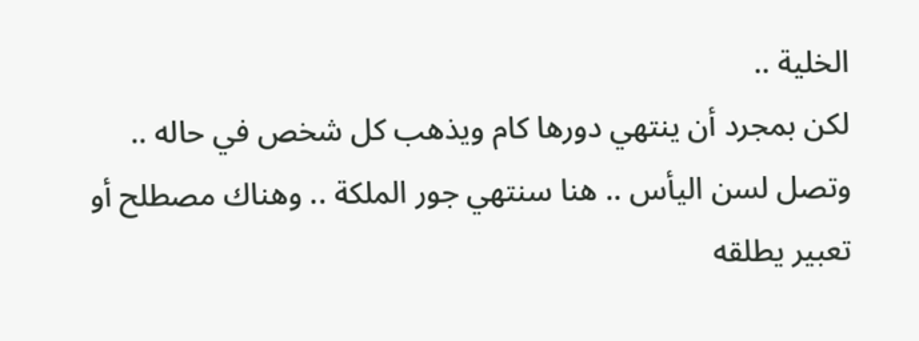الخلية ..
لكن بمجرد أن ينتهي دورها كام ويذهب كل شخص في حاله .. وتصل لسن اليأس .. هنا سنتهي جور الملكة .. وهناك مصطلح أو تعبير يطلقه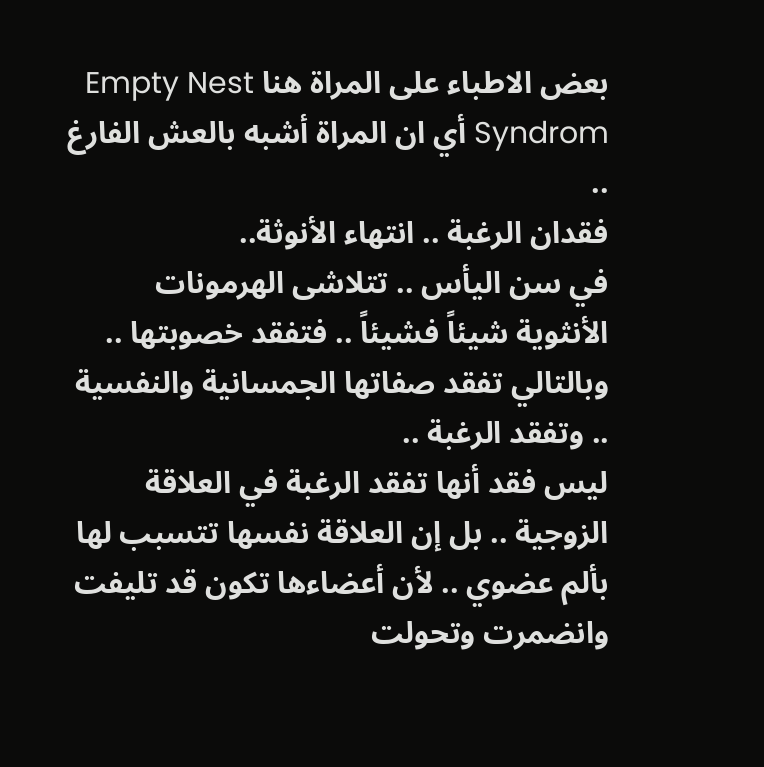بعض الاطباء على المراة هنا Empty Nest Syndrom أي ان المراة أشبه بالعش الفارغ ..
فقدان الرغبة .. انتهاء الأنوثة..
في سن اليأس .. تتلاشى الهرمونات الأنثوية شيئاً فشيئاً .. فتفقد خصوبتها .. وبالتالي تفقد صفاتها الجمسانية والنفسية .. وتفقد الرغبة ..
ليس فقد أنها تفقد الرغبة في العلاقة الزوجية .. بل إن العلاقة نفسها تتسبب لها بألم عضوي .. لأن أعضاءها تكون قد تليفت وانضمرت وتحولت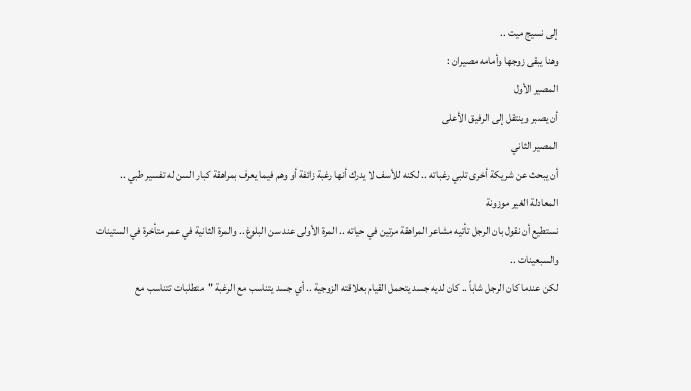إلى نسيج ميت ..
وهنا يبقى زوجها وأمامه مصيران :
المصير الأول
أن يصبر وينتقل إلى الرفيق الأعلى
المصير الثاني
أن يبحث عن شريكة أخرى تلبي رغباته .. لكنه للأسف لا يدرك أنها رغبة زائفة أو وهم فيما يعرف بمراهقة كبار السن له تفسير طبي ..
المعادلة الغير موزونة
نستطيع أن نقول بان الرجل تأتيه مشاعر المراهقة مرتين في حياته .. المرة الأولى عند سن البلوغ .. والمرة الثانية في عمر متأخرة في الستينات والسبعينات ..
لكن عندما كان الرجل شاباً .. كان لديه جسد يتحمل القيام بعلاقته الزوجية .. أي جسد يتناسب مع الرغبة "متطلبات تتناسب مع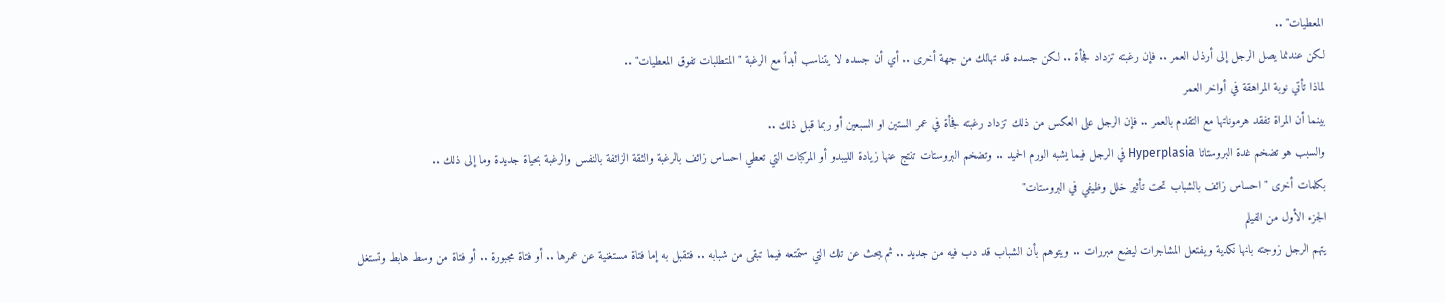المعطيات" ..
لكن عندنما يصل الرجل إلى أرذل العمر .. فإن رغبته تزداد فجأة .. لكن جسده قد تهالك من جهة أخرى .. أي أن جسده لا يتناسب أبداً مع الرغبة "المتطلبات تفوق المعطيات" ..
لماذا تأتي نوبة المراهقة في أواخر العمر
بينما أن المراة تفقد هرموناتها مع التقدم بالعمر .. فإن الرجل على العكس من ذلك تزداد رغبته فجأة في عمر الستين او السبعين أو ربما قبل ذلك ..
والسبب هو تضخم غدة البروستاتا Hyperplasia في الرجل فيما يشبه الورم الحميد .. وتضخم البروستات تنتج عنها زيادة الليبدو أو المركبات التي تعطي احساس زائف بالرغبة والثقة الزائفة بالنفس والرغبة بحياة جديدة وما إلى ذلك ..
بكلمات أخرى "احساس زائف بالشباب تحت تأثير خلل وظيفي في البروستات"
الجزء الأول من الفيلم
يتهم الرجل زوجته بانها نكدية ويفتعل المشاجرات ليضع مبررات .. ويتوهم بأن الشباب قد دب فيه من جديد .. ثم يبحث عن تلك التي ستمتعه فيما تبقى من شبابه .. فتقبل به إما فتاة مستغنية عن عمرها .. أو فتاة مجبورة .. أو فتاة من وسط هابط وتستغل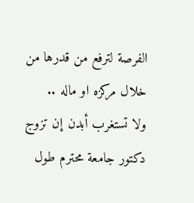الفرصة لترفع من قدرها من خلال مركزه او ماله ..
ولا تستغرب أبدن إن تزوج دكتور جامعة محترم طول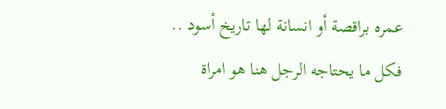عمره براقصة أو انسانة لها تاريخ أسود .. فكل ما يحتاجه الرجل هنا هو امراة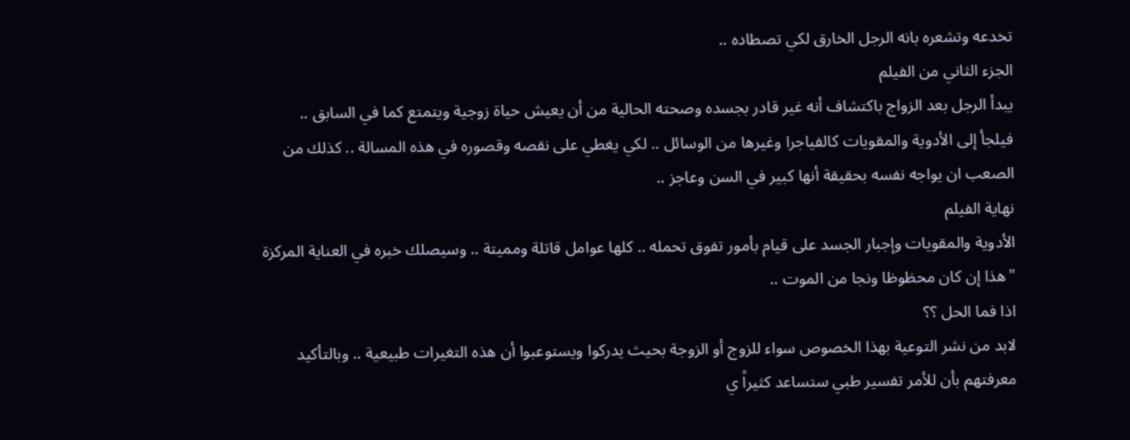تخدعه وتشعره بانه الرجل الخارق لكي تصطاده ..
الجزء الثاني من الفيلم
يبدأ الرجل بعد الزواج باكتشاف أنه غير قادر بجسده وصحته الحالية من أن يعيش حياة زوجية ويتمتع كما في السابق ..
فيلجأ إلى الأدوية والمقويات كالفياجرا وغيرها من الوسائل .. لكي يغطي على نقصه وقصوره في هذه المسالة .. كذلك من الصعب ان يواجه نفسه بحقيقة أنها كبير في السن وعاجز ..
نهاية الفيلم
الأدوية والمقويات وإجبار الجسد على قيام بأمور تفوق تحمله .. كلها عوامل قاتلة ومميتة .. وسيصلك خبره في العناية المركزة "هذا إن كان محظوظا ونجا من الموت ..
اذا فما الحل ؟؟
لابد من نشر التوعية بهذا الخصوص سواء للزوج أو الزوجة بحيث يدركوا ويستوعبوا أن هذه التغيرات طبيعية .. وبالتأكيد معرفتهم بأن للأمر تفسير طبي ستساعد كثيراً ي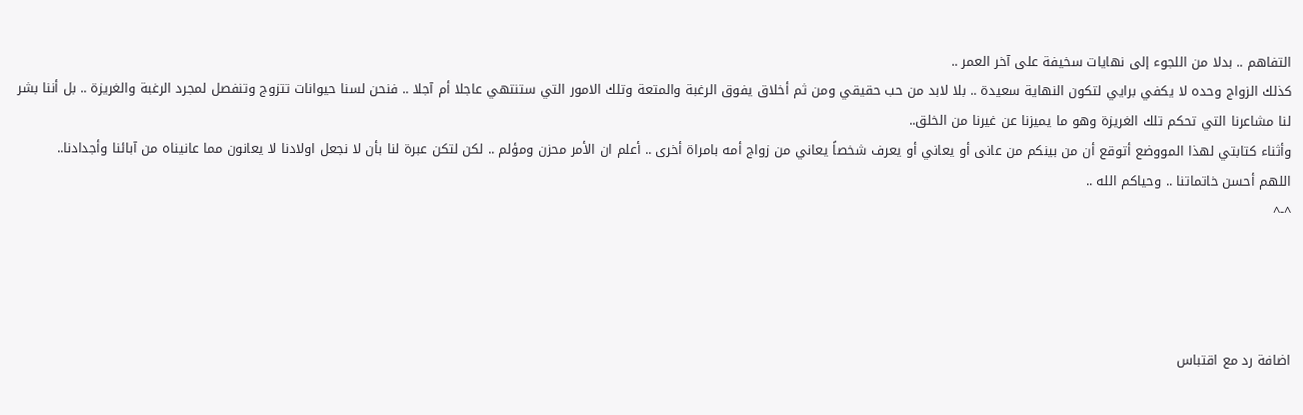التفاهم .. بدلا من اللجوء إلى نهايات سخيفة على آخر العمر ..
كذلك الزواج وحده لا يكفي برايي لتكون النهاية سعيدة .. بلا لابد من حب حقيقي ومن ثم أخلاق يفوق الرغبة والمتعة وتلك الامور التي ستنتهي عاجلا أم آجلا .. فنحن لسنا حيوانات تتزوج وتنفصل لمجرد الرغبة والغريزة .. بل أننا بشر لنا مشاعرنا التي تحكم تلك الغريزة وهو ما يميزنا عن غيرنا من الخلق..
وأثناء كتابتي لهذا المووضع أتوقع أن من بينكم من عانى أو يعاني أو يعرف شخصاً يعاني من زواج أمه بامراة أخرى .. أعلم ان الأمر محزن ومؤلم .. لكن لتكن عبرة لنا بأن لا نجعل اولادنا لا يعانون مما عانيناه من آبائنا وأجدادنا..
اللهم أحسن خاتماتنا .. وحياكم الله ..
^-^




اضافة رد مع اقتباس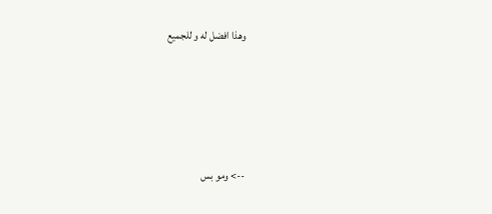وهذا افضل له و للجميع




--> ومو بس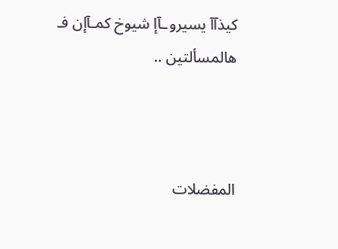كيذآآ يسيروـآإ شيوخ كمـآإن فـ هالمسألتين ..



المفضلات